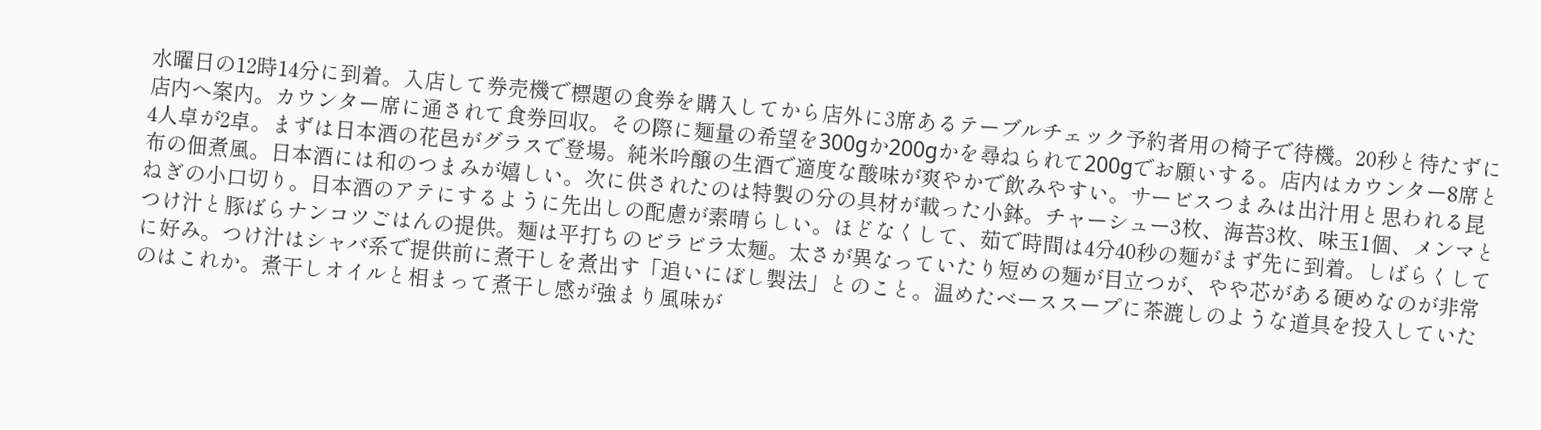水曜日の12時14分に到着。入店して券売機で標題の食券を購入してから店外に3席あるテーブルチェック予約者用の椅子で待機。20秒と待たずに店内へ案内。カウンター席に通されて食券回収。その際に麺量の希望を300gか200gかを尋ねられて200gでお願いする。店内はカウンター8席と4人卓が2卓。まずは日本酒の花邑がグラスで登場。純米吟醸の生酒で適度な酸味が爽やかで飲みやすい。サービスつまみは出汁用と思われる昆布の佃煮風。日本酒には和のつまみが嬉しい。次に供されたのは特製の分の具材が載った小鉢。チャーシュー3枚、海苔3枚、味玉1個、メンマとねぎの小口切り。日本酒のアテにするように先出しの配慮が素晴らしい。ほどなくして、茹で時間は4分40秒の麺がまず先に到着。しばらくしてつけ汁と豚ばらナンコツごはんの提供。麺は平打ちのビラビラ太麺。太さが異なっていたり短めの麺が目立つが、やや芯がある硬めなのが非常に好み。つけ汁はシャバ系で提供前に煮干しを煮出す「追いにぼし製法」とのこと。温めたベーススープに茶漉しのような道具を投入していたのはこれか。煮干しオイルと相まって煮干し感が強まり風味が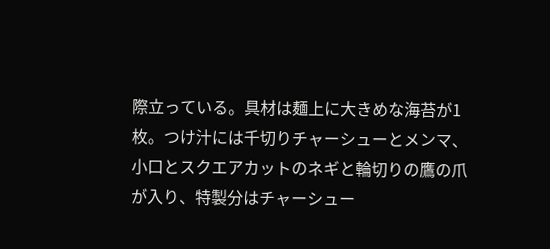際立っている。具材は麺上に大きめな海苔が1枚。つけ汁には千切りチャーシューとメンマ、小口とスクエアカットのネギと輪切りの鷹の爪が入り、特製分はチャーシュー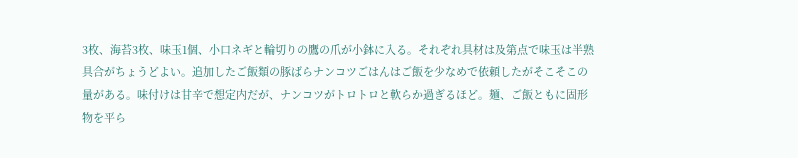3枚、海苔3枚、味玉1個、小口ネギと輪切りの鷹の爪が小鉢に入る。それぞれ具材は及第点で味玉は半熟具合がちょうどよい。追加したご飯類の豚ばらナンコツごはんはご飯を少なめで依頼したがそこそこの量がある。味付けは甘辛で想定内だが、ナンコツがトロトロと軟らか過ぎるほど。麺、ご飯ともに固形物を平ら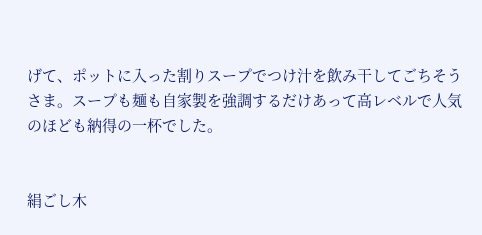げて、ポットに入った割りスープでつけ汁を飲み干してごちそうさま。スープも麺も自家製を強調するだけあって高レベルで人気のほども納得の一杯でした。


絹ごし木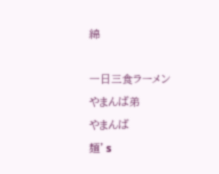綿

一日三食ラーメン
やまんば弟
やまんば
麺’s